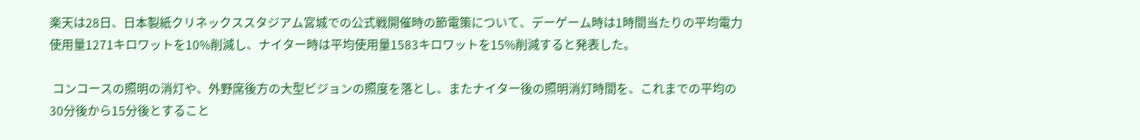楽天は28日、日本製紙クリネックススタジアム宮城での公式戦開催時の節電策について、デーゲーム時は1時間当たりの平均電力使用量1271キロワットを10%削減し、ナイター時は平均使用量1583キロワットを15%削減すると発表した。

 コンコースの照明の消灯や、外野席後方の大型ビジョンの照度を落とし、またナイター後の照明消灯時間を、これまでの平均の30分後から15分後とすること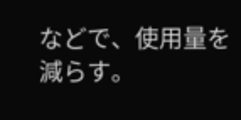などで、使用量を減らす。